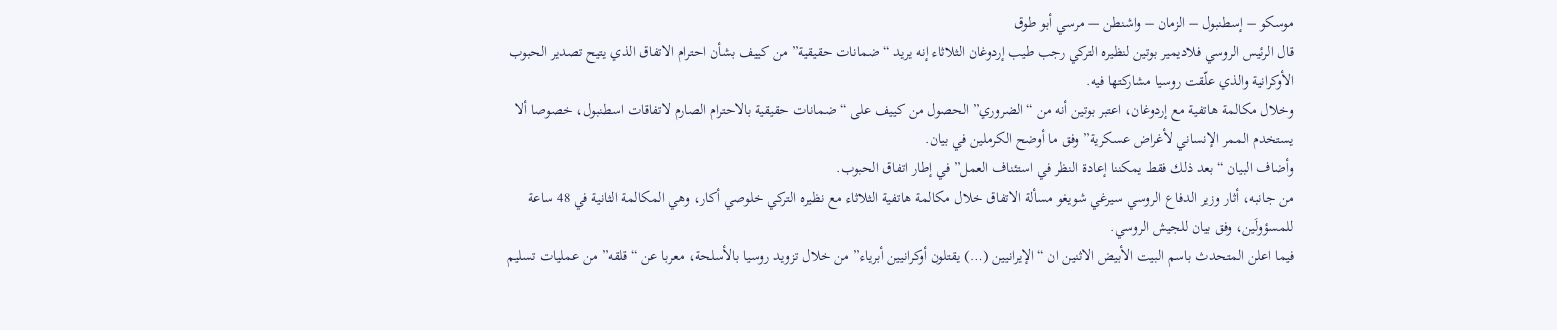موسكو – إسطنبول – الزمان – واشنطن — مرسي أبو طوق
قال الرئيس الروسي فلاديمير بوتين لنظيره التركي رجب طيب إردوغان الثلاثاء إنه يريد “ضمانات حقيقية” من كييف بشأن احترام الاتفاق الذي يتيح تصدير الحبوب الأوكرانية والذي علّقت روسيا مشاركتها فيه.
وخلال مكالمة هاتفية مع إردوغان، اعتبر بوتين أنه من “الضروري” الحصول من كييف على “ضمانات حقيقية بالاحترام الصارم لاتفاقات اسطنبول، خصوصا ألا يستخدم الممر الإنساني لأغراض عسكرية” وفق ما أوضح الكرملين في بيان.
وأضاف البيان “بعد ذلك فقط يمكننا إعادة النظر في استئناف العمل” في إطار اتفاق الحبوب.
من جانبه، أثار وزير الدفاع الروسي سيرغي شويغو مسألة الاتفاق خلال مكالمة هاتفية الثلاثاء مع نظيره التركي خلوصي أكار، وهي المكالمة الثانية في 48 ساعة للمسؤولَين، وفق بيان للجيش الروسي.
فيما اعلن المتحدث باسم البيت الأبيض الاثنين ان “الإيرانيين (…) يقتلون أوكرانيين أبرياء” من خلال تزويد روسيا بالأسلحة، معربا عن “قلقه” من عمليات تسليم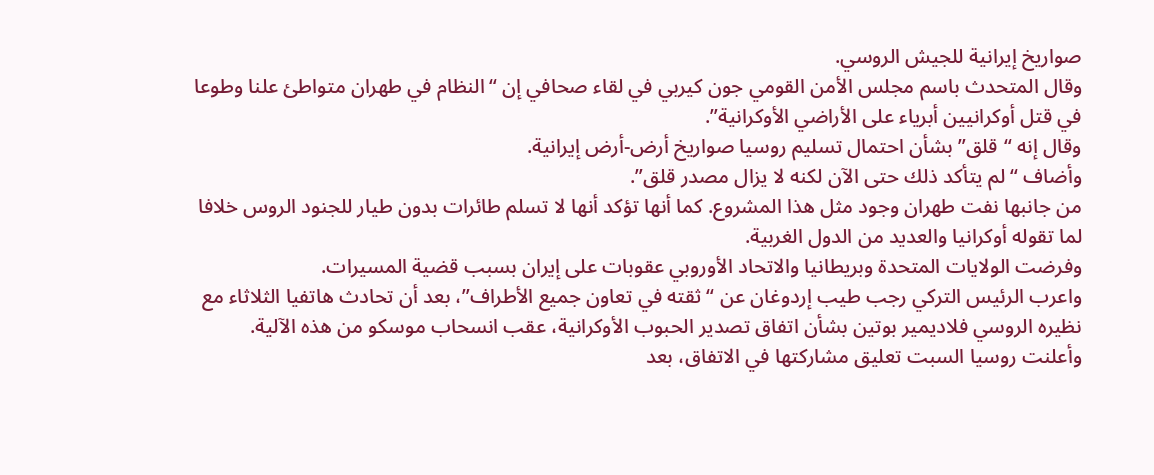صواريخ إيرانية للجيش الروسي.
وقال المتحدث باسم مجلس الأمن القومي جون كيربي في لقاء صحافي إن “النظام في طهران متواطئ علنا وطوعا في قتل أوكرانيين أبرياء على الأراضي الأوكرانية”.
وقال إنه “قلق” بشأن احتمال تسليم روسيا صواريخ أرض-أرض إيرانية.
وأضاف “لم يتأكد ذلك حتى الآن لكنه لا يزال مصدر قلق”.
من جانبها نفت طهران وجود مثل هذا المشروع. كما أنها تؤكد أنها لا تسلم طائرات بدون طيار للجنود الروس خلافا لما تقوله أوكرانيا والعديد من الدول الغربية.
وفرضت الولايات المتحدة وبريطانيا والاتحاد الأوروبي عقوبات على إيران بسبب قضية المسيرات.
واعرب الرئيس التركي رجب طيب إردوغان عن “ثقته في تعاون جميع الأطراف”، بعد أن تحادث هاتفيا الثلاثاء مع نظيره الروسي فلاديمير بوتين بشأن اتفاق تصدير الحبوب الأوكرانية، عقب انسحاب موسكو من هذه الآلية.
وأعلنت روسيا السبت تعليق مشاركتها في الاتفاق، بعد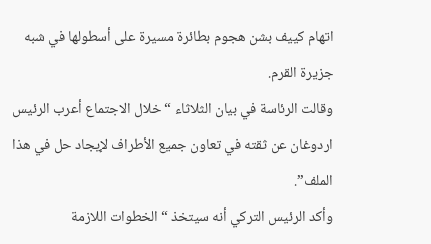اتهام كييف بشن هجوم بطائرة مسيرة على أسطولها في شبه جزيرة القرم.
وقالت الرئاسة في بيان الثلاثاء “خلال الاجتماع أعرب الرئيس اردوغان عن ثقته في تعاون جميع الأطراف لإيجاد حل في هذا الملف”.
وأكد الرئيس التركي أنه سيتخذ “الخطوات اللازمة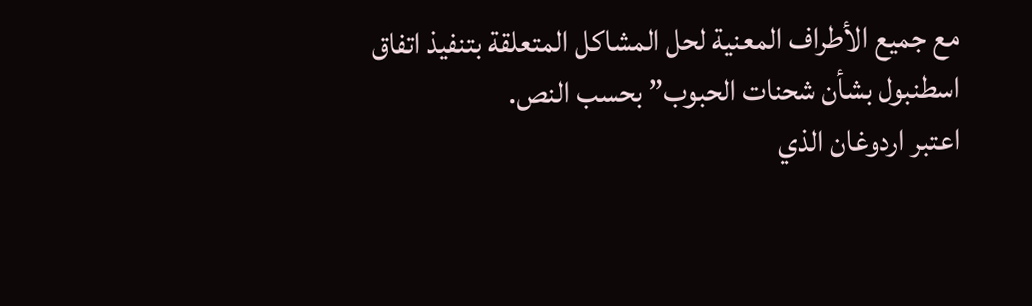مع جميع الأطراف المعنية لحل المشاكل المتعلقة بتنفيذ اتفاق اسطنبول بشأن شحنات الحبوب” بحسب النص.
اعتبر اردوغان الذي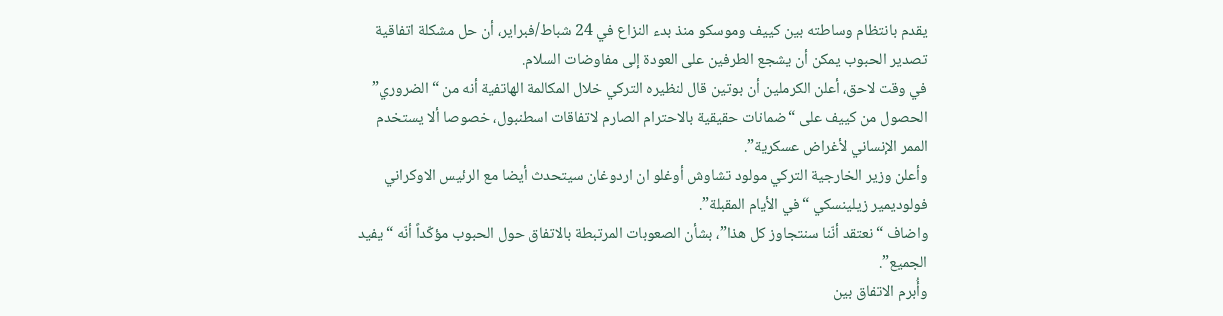يقدم بانتظام وساطته بين كييف وموسكو منذ بدء النزاع في 24 شباط/فبراير، أن حل مشكلة اتفاقية تصدير الحبوب يمكن أن يشجع الطرفين على العودة إلى مفاوضات السلام.
في وقت لاحق، أعلن الكرملين أن بوتين قال لنظيره التركي خلال المكالمة الهاتفية أنه من “الضروري” الحصول من كييف على “ضمانات حقيقية بالاحترام الصارم لاتفاقات اسطنبول، خصوصا ألا يستخدم الممر الإنساني لأغراض عسكرية”.
وأعلن وزير الخارجية التركي مولود تشاوش أوغلو ان اردوغان سيتحدث أيضا مع الرئيس الاوكراني فولوديمير زيلينسكي “في الأيام المقبلة”.
واضاف “نعتقد أنّنا سنتجاوز كل هذا”، بشأن الصعوبات المرتبطة بالاتفاق حول الحبوب مؤكّداً أنّه “يفيد الجميع”.
وأُبرم الاتفاق بين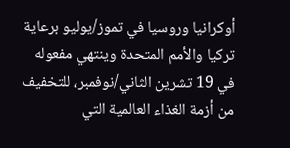أوكرانيا وروسيا في تموز/يوليو برعاية تركيا والأمم المتحدة وينتهي مفعوله في 19 تشرين الثاني/نوفمبر، للتخفيف من أزمة الغذاء العالمية التي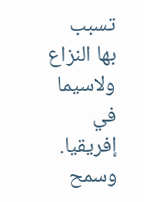تسبب بها النزاع ولاسيما في إفريقيا.
وسمح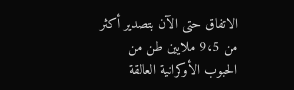الاتفاق حتى الآن بتصدير أكثر من 9،5 ملايين طن من الحبوب الأوكرانية العالقة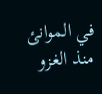في الموانئ منذ الغزو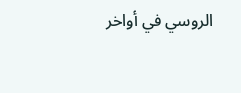الروسي في أواخر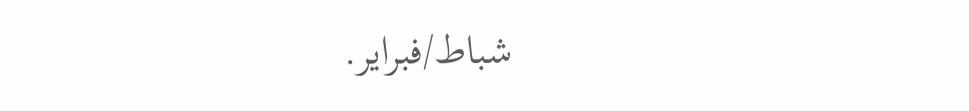شباط/فبراير.